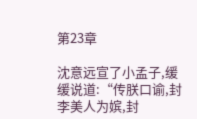第23章

沈意远宣了小孟子,缓缓说道:“传朕口谕,封李美人为嫔,封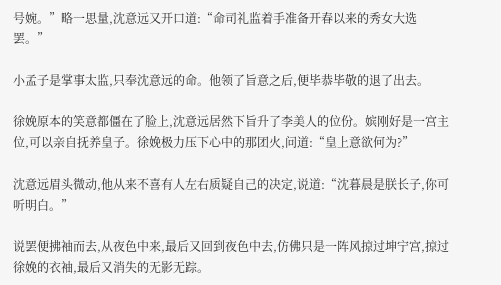号婉。”略一思量,沈意远又开口道:“命司礼监着手准备开春以来的秀女大选罢。”

小孟子是掌事太监,只奉沈意远的命。他领了旨意之后,便毕恭毕敬的退了出去。

徐娩原本的笑意都僵在了脸上,沈意远居然下旨升了李美人的位份。嫔刚好是一宫主位,可以亲自抚养皇子。徐娩极力压下心中的那团火,问道:“皇上意欲何为?”

沈意远眉头微动,他从来不喜有人左右质疑自己的决定,说道:“沈暮晨是朕长子,你可听明白。”

说罢便拂袖而去,从夜色中来,最后又回到夜色中去,仿佛只是一阵风掠过坤宁宫,掠过徐娩的衣袖,最后又消失的无影无踪。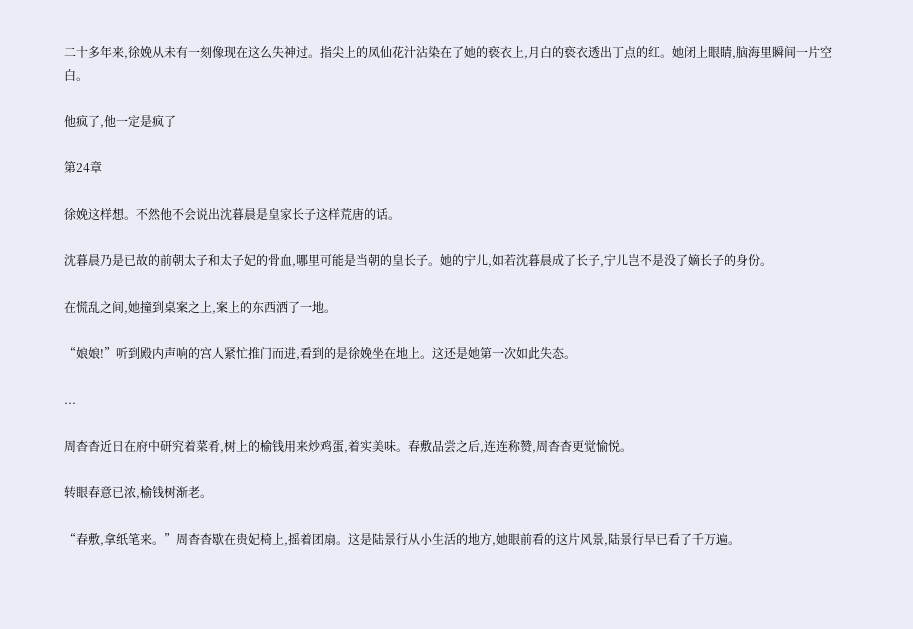二十多年来,徐娩从未有一刻像现在这么失神过。指尖上的凤仙花汁沾染在了她的亵衣上,月白的亵衣透出丁点的红。她闭上眼睛,脑海里瞬间一片空白。

他疯了,他一定是疯了

第24章

徐娩这样想。不然他不会说出沈暮晨是皇家长子这样荒唐的话。

沈暮晨乃是已故的前朝太子和太子妃的骨血,哪里可能是当朝的皇长子。她的宁儿,如若沈暮晨成了长子,宁儿岂不是没了嫡长子的身份。

在慌乱之间,她撞到桌案之上,案上的东西洒了一地。

“娘娘!”听到殿内声响的宫人紧忙推门而进,看到的是徐娩坐在地上。这还是她第一次如此失态。

...

周杳杳近日在府中研究着菜肴,树上的榆钱用来炒鸡蛋,着实美味。春敷品尝之后,连连称赞,周杳杳更觉愉悦。

转眼春意已浓,榆钱树渐老。

“春敷,拿纸笔来。”周杳杳歇在贵妃椅上,摇着团扇。这是陆景行从小生活的地方,她眼前看的这片风景,陆景行早已看了千万遍。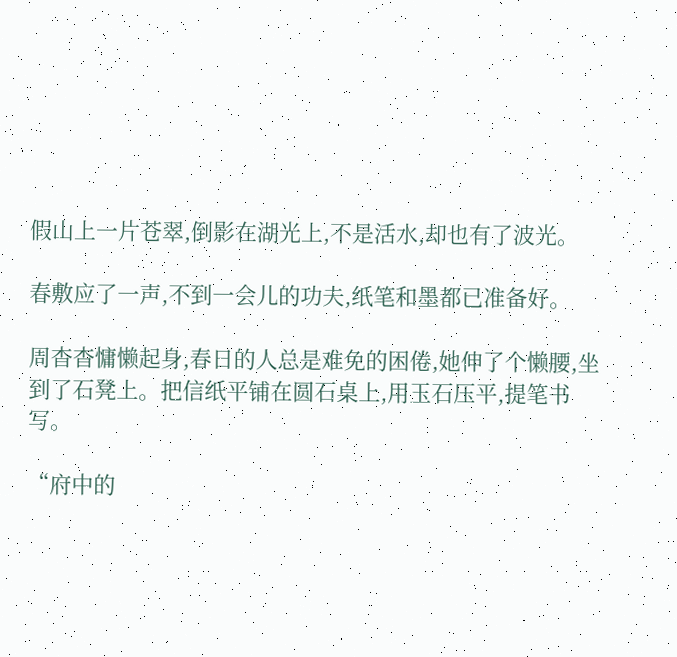假山上一片苍翠,倒影在湖光上,不是活水,却也有了波光。

春敷应了一声,不到一会儿的功夫,纸笔和墨都已准备好。

周杳杳慵懒起身,春日的人总是难免的困倦,她伸了个懒腰,坐到了石凳上。把信纸平铺在圆石桌上,用玉石压平,提笔书写。

“府中的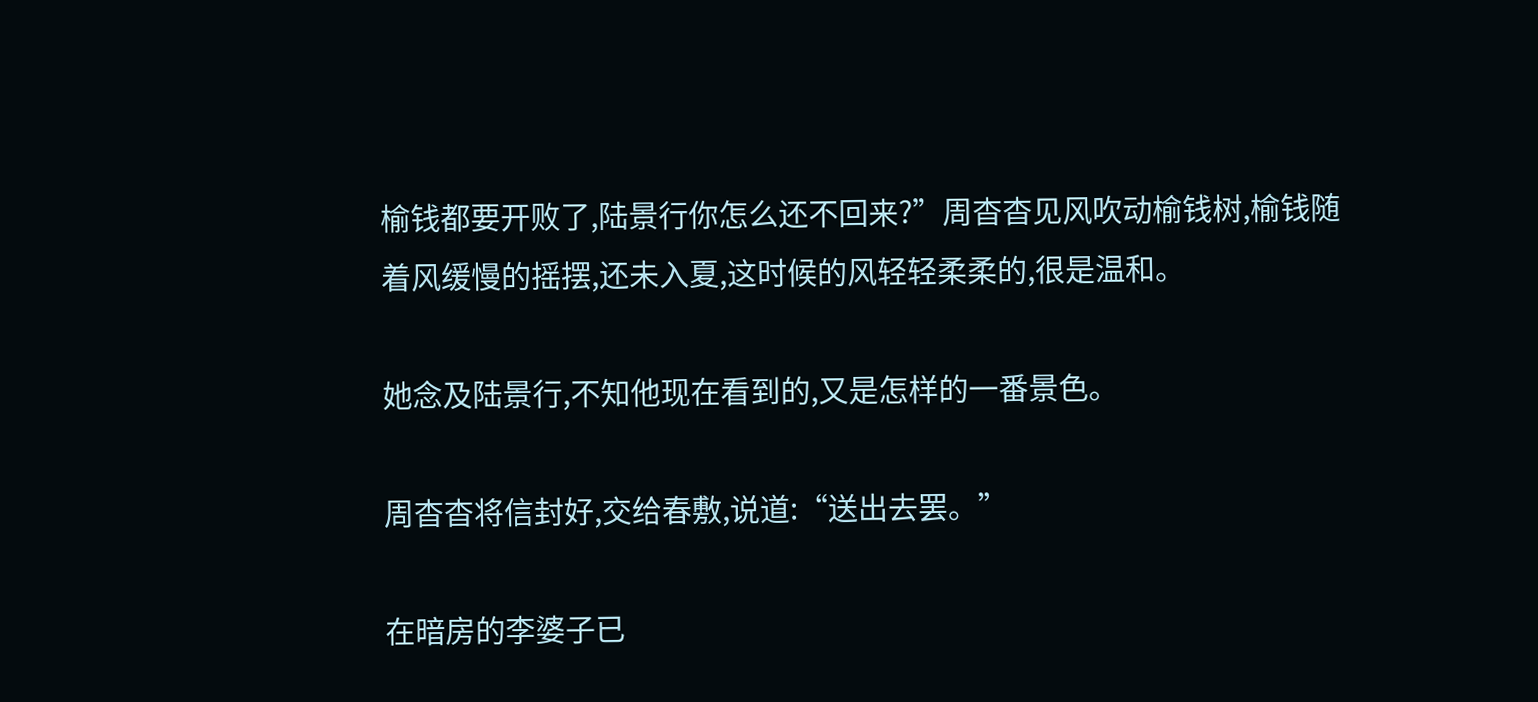榆钱都要开败了,陆景行你怎么还不回来?”周杳杳见风吹动榆钱树,榆钱随着风缓慢的摇摆,还未入夏,这时候的风轻轻柔柔的,很是温和。

她念及陆景行,不知他现在看到的,又是怎样的一番景色。

周杳杳将信封好,交给春敷,说道:“送出去罢。”

在暗房的李婆子已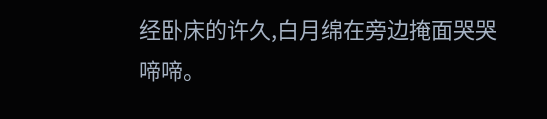经卧床的许久,白月绵在旁边掩面哭哭啼啼。